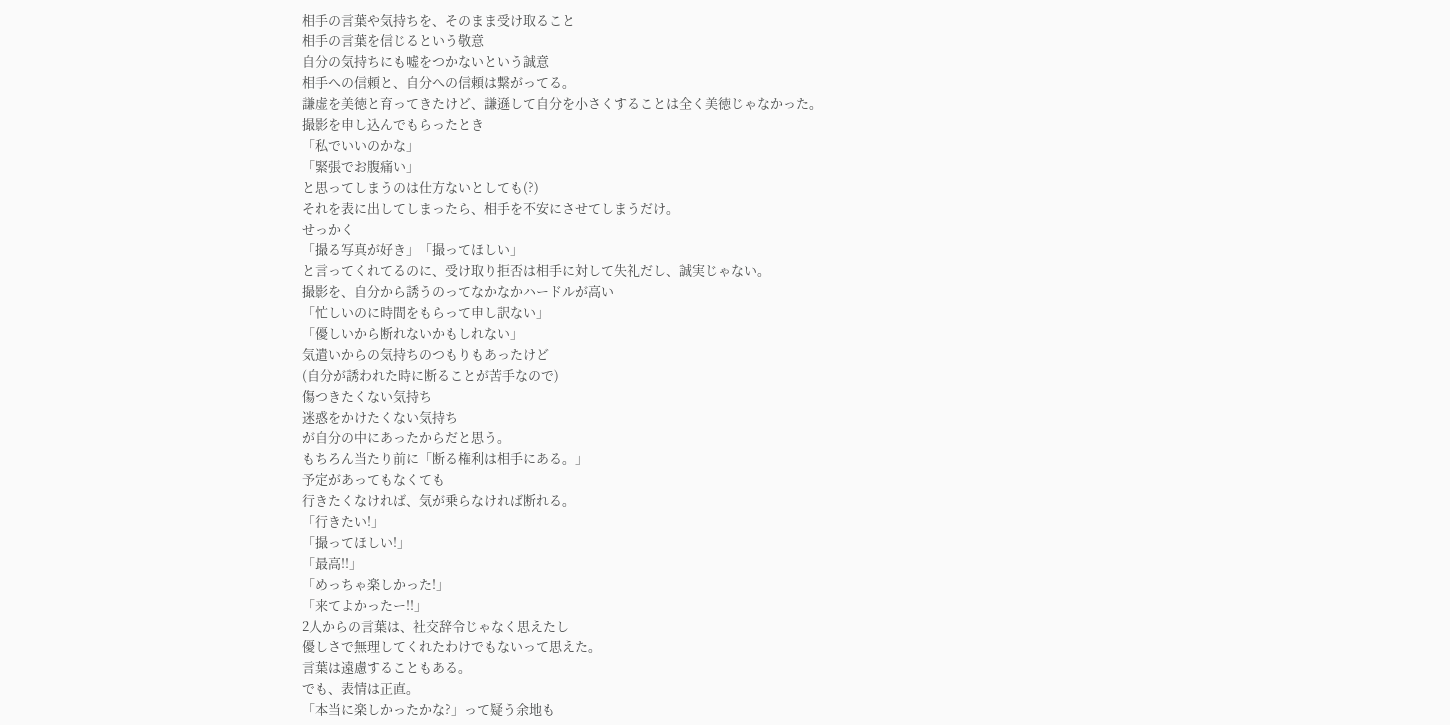相手の言葉や気持ちを、そのまま受け取ること
相手の言葉を信じるという敬意
自分の気持ちにも嘘をつかないという誠意
相手への信頼と、自分への信頼は繋がってる。
謙虚を美徳と育ってきたけど、謙遜して自分を小さくすることは全く美徳じゃなかった。
撮影を申し込んでもらったとき
「私でいいのかな」
「緊張でお腹痛い」
と思ってしまうのは仕方ないとしても(?)
それを表に出してしまったら、相手を不安にさせてしまうだけ。
せっかく
「撮る写真が好き」「撮ってほしい」
と言ってくれてるのに、受け取り拒否は相手に対して失礼だし、誠実じゃない。
撮影を、自分から誘うのってなかなかハードルが高い
「忙しいのに時間をもらって申し訳ない」
「優しいから断れないかもしれない」
気遣いからの気持ちのつもりもあったけど
(自分が誘われた時に断ることが苦手なので)
傷つきたくない気持ち
迷惑をかけたくない気持ち
が自分の中にあったからだと思う。
もちろん当たり前に「断る権利は相手にある。」
予定があってもなくても
行きたくなければ、気が乗らなければ断れる。
「行きたい!」
「撮ってほしい!」
「最高!!」
「めっちゃ楽しかった!」
「来てよかったー!!」
2人からの言葉は、社交辞令じゃなく思えたし
優しさで無理してくれたわけでもないって思えた。
言葉は遠慮することもある。
でも、表情は正直。
「本当に楽しかったかな?」って疑う余地も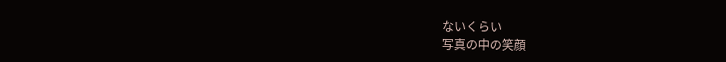ないくらい
写真の中の笑顔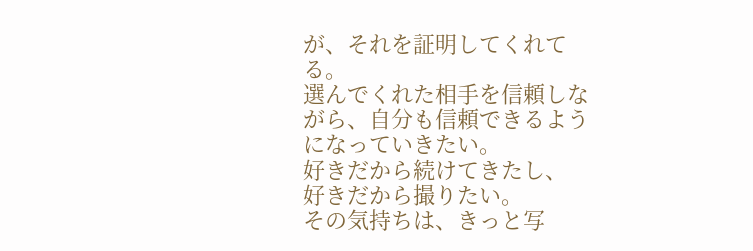が、それを証明してくれてる。
選んでくれた相手を信頼しながら、自分も信頼できるようになっていきたい。
好きだから続けてきたし、
好きだから撮りたい。
その気持ちは、きっと写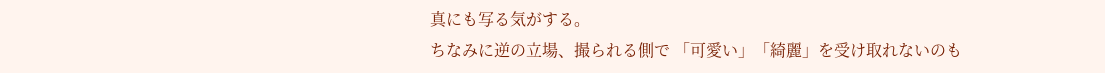真にも写る気がする。
ちなみに逆の立場、撮られる側で 「可愛い」「綺麗」を受け取れないのも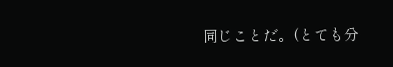同じことだ。(とても分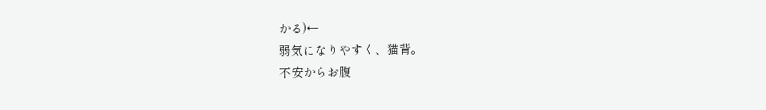かる)←
弱気になりやすく、猫背。
不安からお腹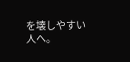を壊しやすい人へ。